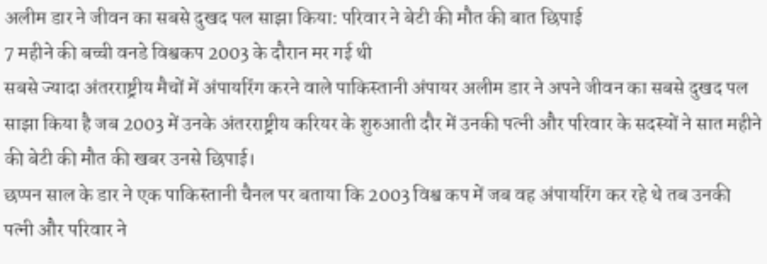अलीम डार ने जीवन का सबसे दुखद पल साझा किया: परिवार ने बेटी की मौत की बात छिपाई
7 महीने की बच्ची वनडे विश्वकप 2003 के दौरान मर गई थी
सबसे ज्यादा अंतरराष्ट्रीय मैचों में अंपायरिंग करने वाले पाकिस्तानी अंपायर अलीम डार ने अपने जीवन का सबसे दुखद पल साझा किया है जब 2003 में उनके अंतरराष्ट्रीय करियर के शुरुआती दौर में उनकी पत्नी और परिवार के सदस्यों ने सात महीने की बेटी की मौत की खबर उनसे छिपाई।
छप्पन साल के डार ने एक पाकिस्तानी चैनल पर बताया कि 2003 विश्व कप में जब वह अंपायरिंग कर रहे थे तब उनकी पत्नी और परिवार ने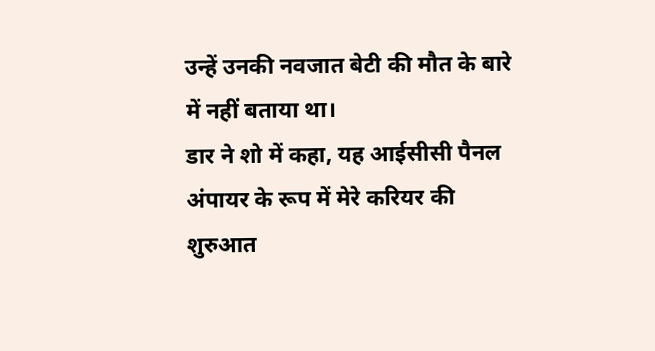उन्हें उनकी नवजात बेटी की मौत के बारे में नहीं बताया था।
डार ने शो में कहा, यह आईसीसी पैनल अंपायर के रूप में मेरे करियर की शुरुआत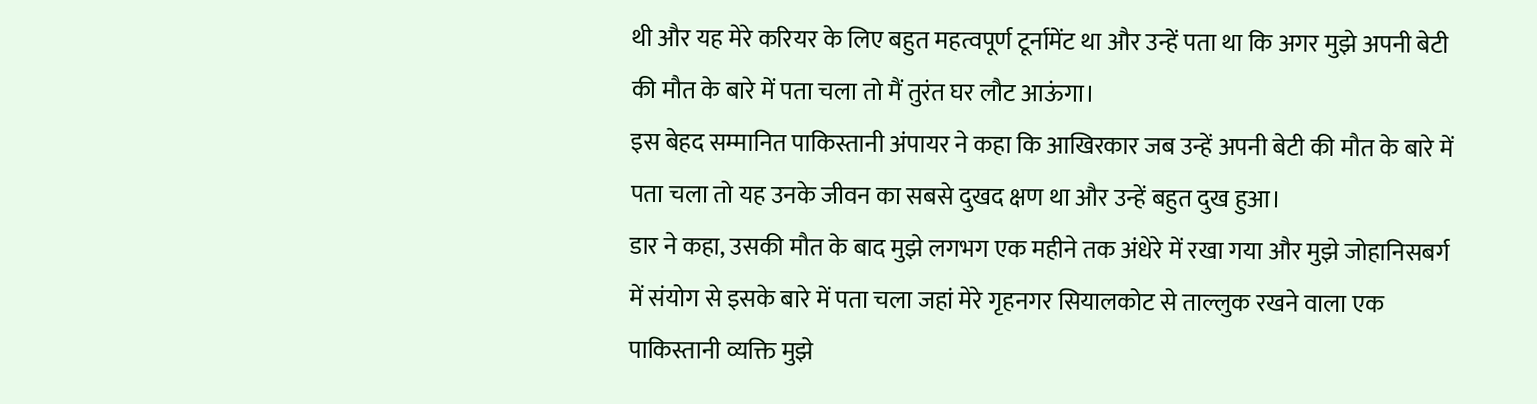थी और यह मेरे करियर के लिए बहुत महत्वपूर्ण टूर्नामेंट था और उन्हें पता था कि अगर मुझे अपनी बेटी की मौत के बारे में पता चला तो मैं तुरंत घर लौट आऊंगा।
इस बेहद सम्मानित पाकिस्तानी अंपायर ने कहा कि आखिरकार जब उन्हें अपनी बेटी की मौत के बारे में पता चला तो यह उनके जीवन का सबसे दुखद क्षण था और उन्हें बहुत दुख हुआ।
डार ने कहा, उसकी मौत के बाद मुझे लगभग एक महीने तक अंधेरे में रखा गया और मुझे जोहानिसबर्ग में संयोग से इसके बारे में पता चला जहां मेरे गृहनगर सियालकोट से ताल्लुक रखने वाला एक पाकिस्तानी व्यक्ति मुझे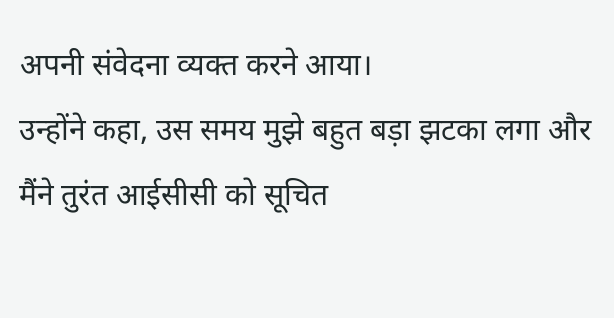अपनी संवेदना व्यक्त करने आया।
उन्होंने कहा, उस समय मुझे बहुत बड़ा झटका लगा और मैंने तुरंत आईसीसी को सूचित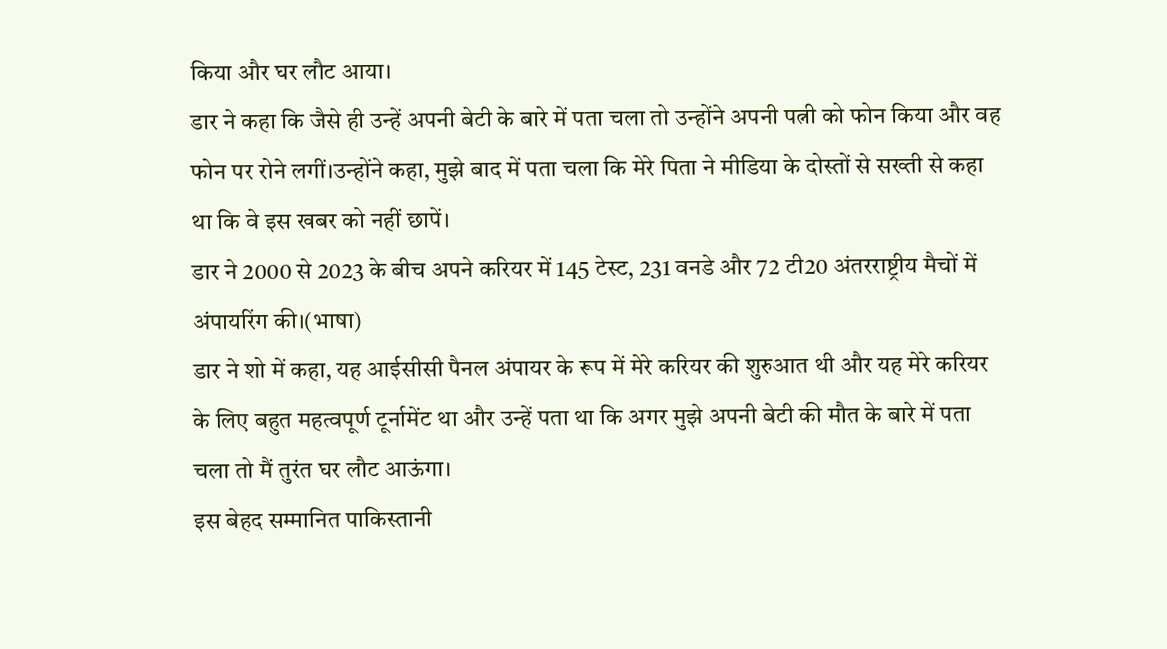किया और घर लौट आया।
डार ने कहा कि जैसे ही उन्हें अपनी बेटी के बारे में पता चला तो उन्होंने अपनी पत्नी को फोन किया और वह फोन पर रोने लगीं।उन्होंने कहा, मुझे बाद में पता चला कि मेरे पिता ने मीडिया के दोस्तों से सख्ती से कहा था कि वे इस खबर को नहीं छापें।
डार ने 2000 से 2023 के बीच अपने करियर में 145 टेस्ट, 231 वनडे और 72 टी20 अंतरराष्ट्रीय मैचों में अंपायरिंग की।(भाषा)
डार ने शो में कहा, यह आईसीसी पैनल अंपायर के रूप में मेरे करियर की शुरुआत थी और यह मेरे करियर के लिए बहुत महत्वपूर्ण टूर्नामेंट था और उन्हें पता था कि अगर मुझे अपनी बेटी की मौत के बारे में पता चला तो मैं तुरंत घर लौट आऊंगा।
इस बेहद सम्मानित पाकिस्तानी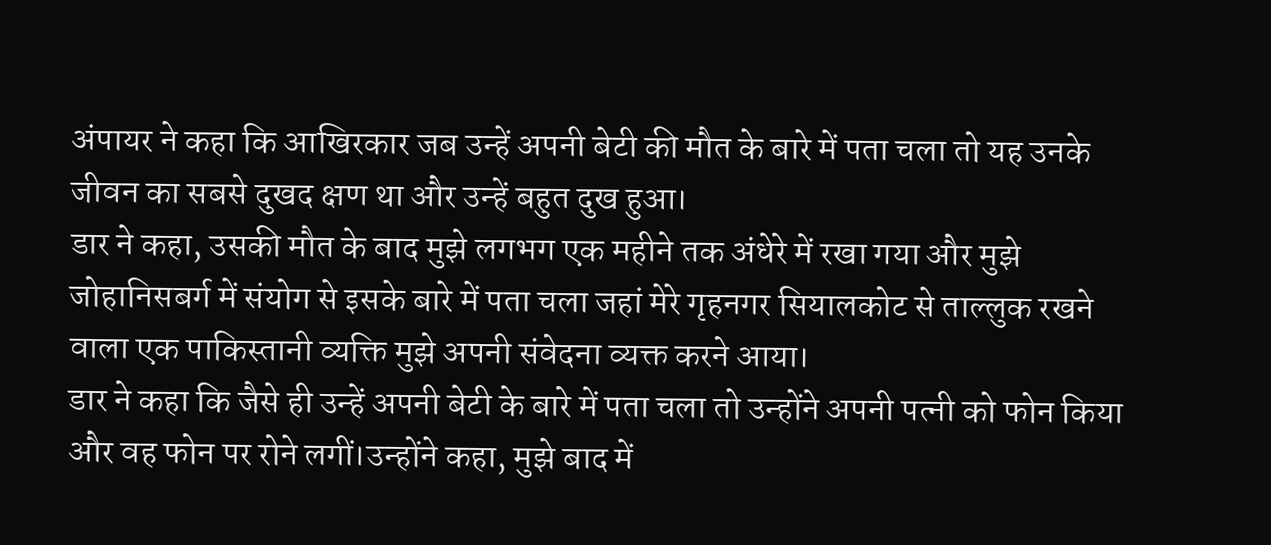अंपायर ने कहा कि आखिरकार जब उन्हें अपनी बेटी की मौत के बारे में पता चला तो यह उनके जीवन का सबसे दुखद क्षण था और उन्हें बहुत दुख हुआ।
डार ने कहा, उसकी मौत के बाद मुझे लगभग एक महीने तक अंधेरे में रखा गया और मुझे जोहानिसबर्ग में संयोग से इसके बारे में पता चला जहां मेरे गृहनगर सियालकोट से ताल्लुक रखने वाला एक पाकिस्तानी व्यक्ति मुझे अपनी संवेदना व्यक्त करने आया।
डार ने कहा कि जैसे ही उन्हें अपनी बेटी के बारे में पता चला तो उन्होंने अपनी पत्नी को फोन किया और वह फोन पर रोने लगीं।उन्होंने कहा, मुझे बाद में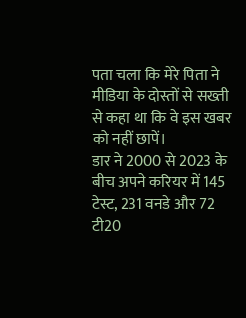पता चला कि मेरे पिता ने मीडिया के दोस्तों से सख्ती से कहा था कि वे इस खबर को नहीं छापें।
डार ने 2000 से 2023 के बीच अपने करियर में 145 टेस्ट, 231 वनडे और 72 टी20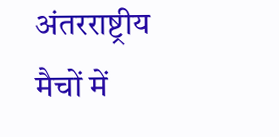अंतरराष्ट्रीय मैचों में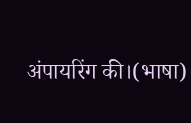अंपायरिंग की।(भाषा)